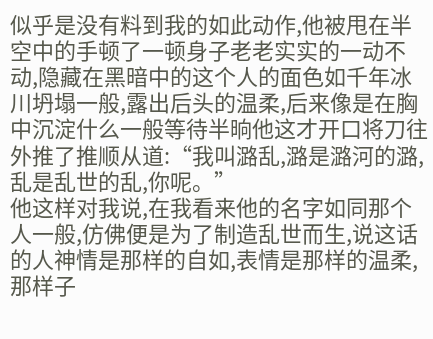似乎是没有料到我的如此动作,他被甩在半空中的手顿了一顿身子老老实实的一动不动,隐藏在黑暗中的这个人的面色如千年冰川坍塌一般,露出后头的温柔,后来像是在胸中沉淀什么一般等待半晌他这才开口将刀往外推了推顺从道:“我叫潞乱,潞是潞河的潞,乱是乱世的乱,你呢。”
他这样对我说,在我看来他的名字如同那个人一般,仿佛便是为了制造乱世而生,说这话的人神情是那样的自如,表情是那样的温柔,那样子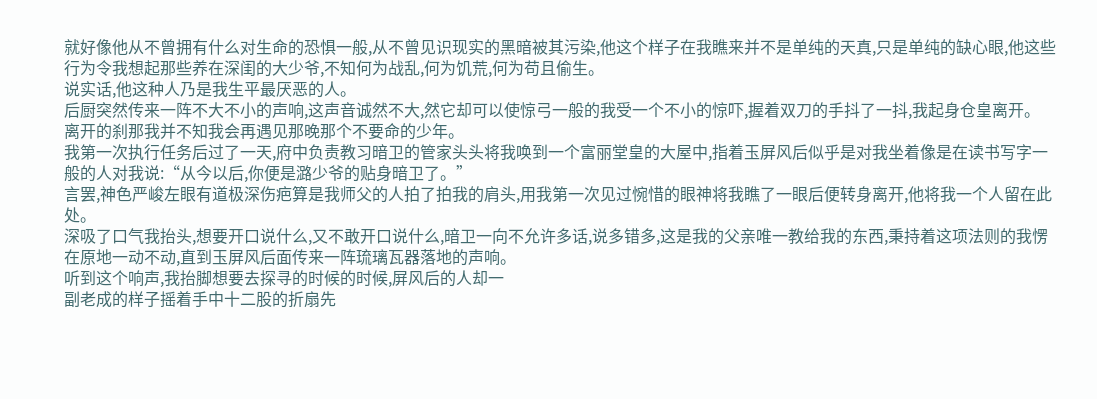就好像他从不曾拥有什么对生命的恐惧一般,从不曾见识现实的黑暗被其污染,他这个样子在我瞧来并不是单纯的天真,只是单纯的缺心眼,他这些行为令我想起那些养在深闺的大少爷,不知何为战乱,何为饥荒,何为苟且偷生。
说实话,他这种人乃是我生平最厌恶的人。
后厨突然传来一阵不大不小的声响,这声音诚然不大,然它却可以使惊弓一般的我受一个不小的惊吓,握着双刀的手抖了一抖,我起身仓皇离开。
离开的刹那我并不知我会再遇见那晚那个不要命的少年。
我第一次执行任务后过了一天,府中负责教习暗卫的管家头头将我唤到一个富丽堂皇的大屋中,指着玉屏风后似乎是对我坐着像是在读书写字一般的人对我说:“从今以后,你便是潞少爷的贴身暗卫了。”
言罢,神色严峻左眼有道极深伤疤算是我师父的人拍了拍我的肩头,用我第一次见过惋惜的眼神将我瞧了一眼后便转身离开,他将我一个人留在此处。
深吸了口气我抬头,想要开口说什么,又不敢开口说什么,暗卫一向不允许多话,说多错多,这是我的父亲唯一教给我的东西,秉持着这项法则的我愣在原地一动不动,直到玉屏风后面传来一阵琉璃瓦器落地的声响。
听到这个响声,我抬脚想要去探寻的时候的时候,屏风后的人却一
副老成的样子摇着手中十二股的折扇先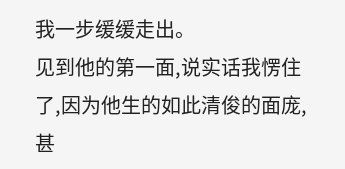我一步缓缓走出。
见到他的第一面,说实话我愣住了,因为他生的如此清俊的面庞,甚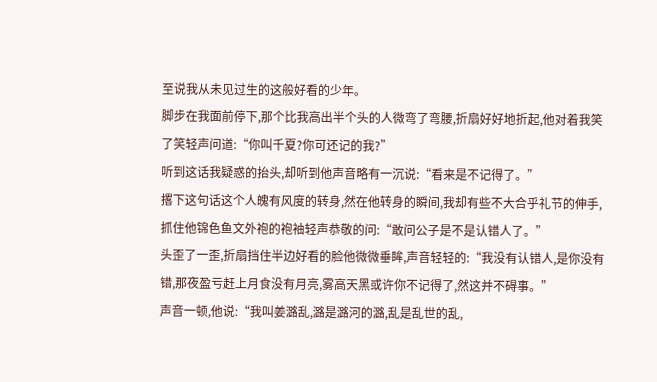至说我从未见过生的这般好看的少年。
脚步在我面前停下,那个比我高出半个头的人微弯了弯腰,折扇好好地折起,他对着我笑了笑轻声问道:“你叫千夏?你可还记的我?”
听到这话我疑惑的抬头,却听到他声音略有一沉说:“看来是不记得了。”
撂下这句话这个人魄有风度的转身,然在他转身的瞬间,我却有些不大合乎礼节的伸手,抓住他锦色鱼文外袍的袍袖轻声恭敬的问:“敢问公子是不是认错人了。”
头歪了一歪,折扇挡住半边好看的脸他微微垂眸,声音轻轻的:“我没有认错人,是你没有错,那夜盈亏赶上月食没有月亮,雾高天黑或许你不记得了,然这并不碍事。”
声音一顿,他说:“我叫姜潞乱,潞是潞河的潞,乱是乱世的乱,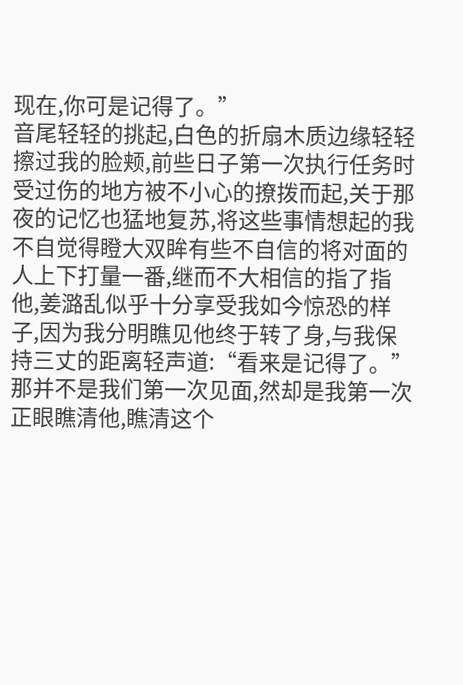现在,你可是记得了。”
音尾轻轻的挑起,白色的折扇木质边缘轻轻擦过我的脸颊,前些日子第一次执行任务时受过伤的地方被不小心的撩拨而起,关于那夜的记忆也猛地复苏,将这些事情想起的我不自觉得瞪大双眸有些不自信的将对面的人上下打量一番,继而不大相信的指了指他,姜潞乱似乎十分享受我如今惊恐的样子,因为我分明瞧见他终于转了身,与我保持三丈的距离轻声道:“看来是记得了。”
那并不是我们第一次见面,然却是我第一次正眼瞧清他,瞧清这个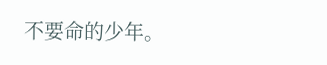不要命的少年。